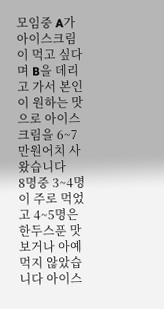모임중 A가 아이스크림이 먹고 싶다며 B을 데리고 가서 본인이 원하는 맛으로 아이스크림을 6~7만원어치 사왔습니다
8명중 3~4명이 주로 먹었고 4~5명은 한두스푼 맛보거나 아예 먹지 않았습니다 아이스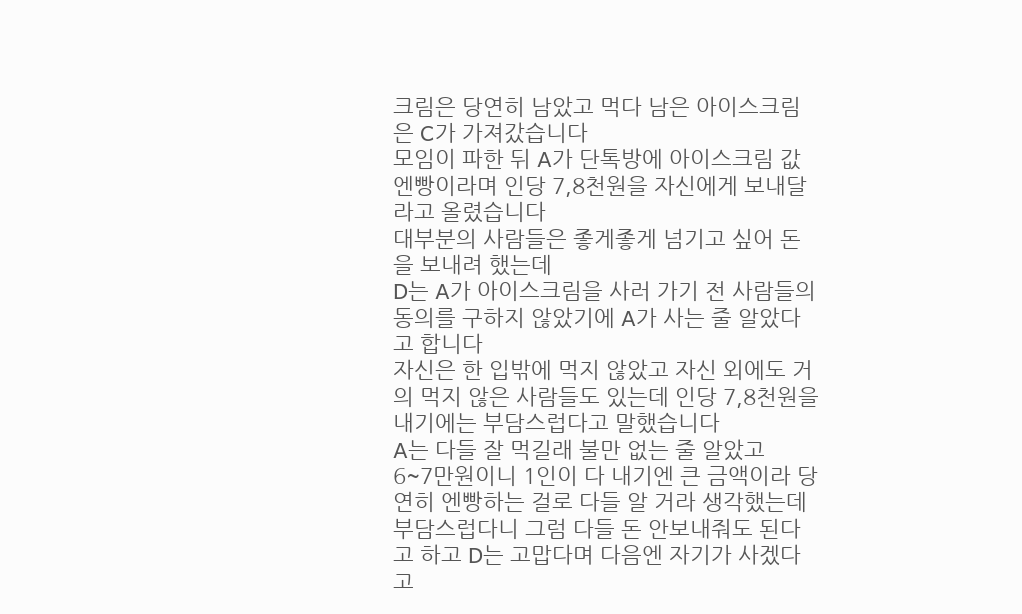크림은 당연히 남았고 먹다 남은 아이스크림은 C가 가져갔습니다
모임이 파한 뒤 A가 단톡방에 아이스크림 값 엔빵이라며 인당 7,8천원을 자신에게 보내달라고 올렸습니다
대부분의 사람들은 좋게좋게 넘기고 싶어 돈을 보내려 했는데
D는 A가 아이스크림을 사러 가기 전 사람들의 동의를 구하지 않았기에 A가 사는 줄 알았다고 합니다
자신은 한 입밖에 먹지 않았고 자신 외에도 거의 먹지 않은 사람들도 있는데 인당 7,8천원을 내기에는 부담스럽다고 말했습니다
A는 다들 잘 먹길래 불만 없는 줄 알았고
6~7만원이니 1인이 다 내기엔 큰 금액이라 당연히 엔빵하는 걸로 다들 알 거라 생각했는데 부담스럽다니 그럼 다들 돈 안보내줘도 된다고 하고 D는 고맙다며 다음엔 자기가 사겠다고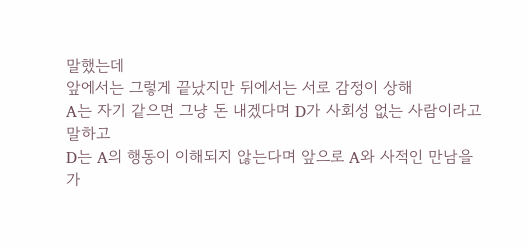말했는데
앞에서는 그렇게 끝났지만 뒤에서는 서로 감정이 상해
A는 자기 같으면 그냥 돈 내겠다며 D가 사회성 없는 사람이라고 말하고
D는 A의 행동이 이해되지 않는다며 앞으로 A와 사적인 만남을 가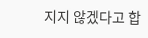지지 않겠다고 합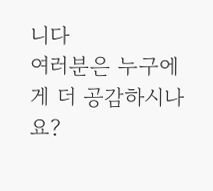니다
여러분은 누구에게 더 공감하시나요?